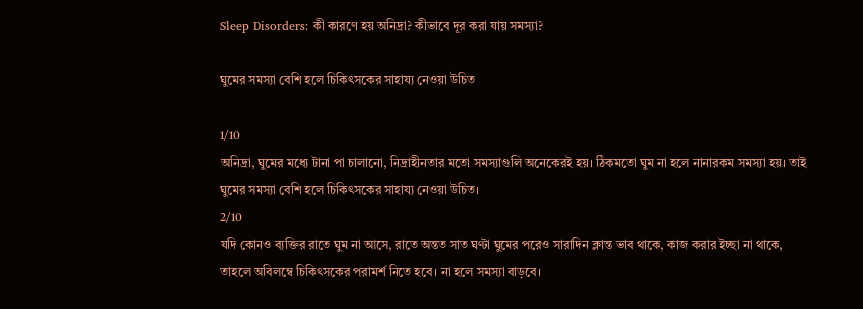Sleep Disorders: কী কারণে হয় অনিদ্রা? কীভাবে দূর করা যায় সমস্যা?

ঘুমের সমস্যা বেশি হলে চিকিৎসকের সাহায্য নেওয়া উচিত

1/10
অনিদ্রা, ঘুমের মধ্যে টানা পা চালানো, নিদ্রাহীনতার মতো সমস্যাগুলি অনেকেরই হয়। ঠিকমতো ঘুম না হলে নানারকম সমস্যা হয়। তাই ঘুমের সমস্যা বেশি হলে চিকিৎসকের সাহায্য নেওয়া উচিত।
2/10
যদি কোনও ব্যক্তির রাতে ঘুম না আসে, রাতে অন্তত সাত ঘণ্টা ঘুমের পরেও সারাদিন ক্লান্ত ভাব থাকে, কাজ করার ইচ্ছা না থাকে, তাহলে অবিলম্বে চিকিৎসকের পরামর্শ নিতে হবে। না হলে সমস্যা বাড়বে।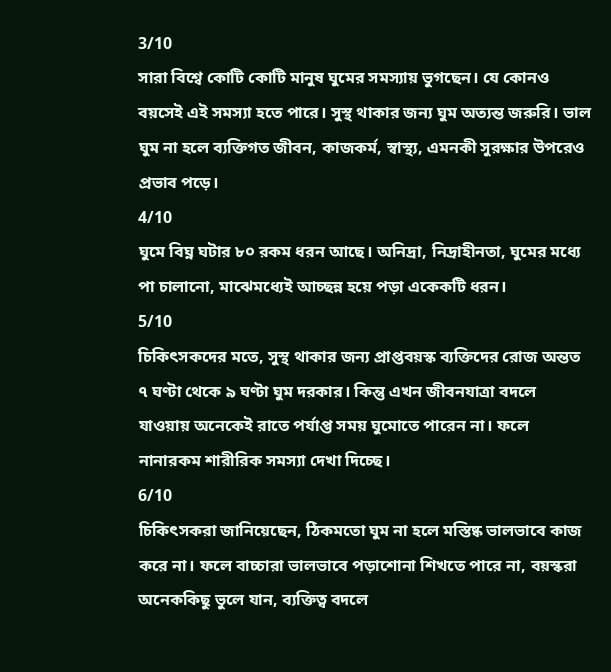3/10
সারা বিশ্বে কোটি কোটি মানুষ ঘুমের সমস্যায় ভুগছেন। যে কোনও বয়সেই এই সমস্যা হতে পারে। সুস্থ থাকার জন্য ঘুম অত্যন্ত জরুরি। ভাল ঘুম না হলে ব্যক্তিগত জীবন, কাজকর্ম, স্বাস্থ্য, এমনকী সুরক্ষার উপরেও প্রভাব পড়ে।
4/10
ঘুমে বিঘ্ন ঘটার ৮০ রকম ধরন আছে। অনিদ্রা, নিদ্রাহীনতা, ঘুমের মধ্যে পা চালানো, মাঝেমধ্যেই আচ্ছন্ন হয়ে পড়া একেকটি ধরন।
5/10
চিকিৎসকদের মতে, সুস্থ থাকার জন্য প্রাপ্তবয়স্ক ব্যক্তিদের রোজ অন্তত ৭ ঘণ্টা থেকে ৯ ঘণ্টা ঘুম দরকার। কিন্তু এখন জীবনযাত্রা বদলে যাওয়ায় অনেকেই রাতে পর্যাপ্ত সময় ঘুমোতে পারেন না। ফলে নানারকম শারীরিক সমস্যা দেখা দিচ্ছে।
6/10
চিকিৎসকরা জানিয়েছেন, ঠিকমতো ঘুম না হলে মস্তিষ্ক ভালভাবে কাজ করে না। ফলে বাচ্চারা ভালভাবে পড়াশোনা শিখতে পারে না, বয়স্করা অনেককিছু ভুলে যান, ব্যক্তিত্ব বদলে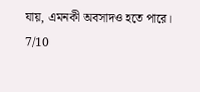যায়, এমনকী অবসাদও হতে পারে।
7/10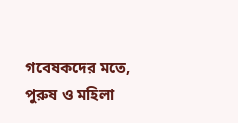গবেষকদের মতে, পুরুষ ও মহিলা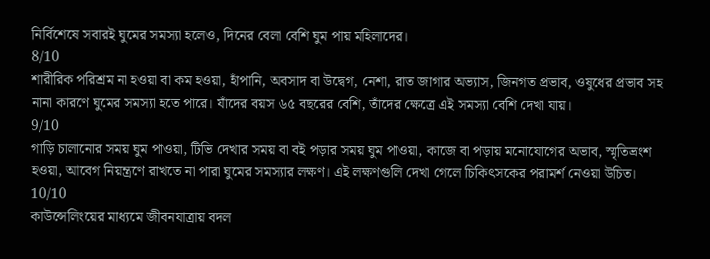নির্বিশেষে সবারই ঘুমের সমস্যা হলেও, দিনের বেলা বেশি ঘুম পায় মহিলাদের।
8/10
শারীরিক পরিশ্রম না হওয়া বা কম হওয়া, হাঁপানি, অবসাদ বা উদ্বেগ, নেশা, রাত জাগার অভ্যাস, জিনগত প্রভাব, ওষুধের প্রভাব সহ নানা কারণে ঘুমের সমস্যা হতে পারে। যাঁদের বয়স ৬৫ বছরের বেশি, তাঁদের ক্ষেত্রে এই সমস্যা বেশি দেখা যায়।
9/10
গাড়ি চালানোর সময় ঘুম পাওয়া, টিভি দেখার সময় বা বই পড়ার সময় ঘুম পাওয়া, কাজে বা পড়ায় মনোযোগের অভাব, স্মৃতিভ্রংশ হওয়া, আবেগ নিয়ন্ত্রণে রাখতে না পারা ঘুমের সমস্যার লক্ষণ। এই লক্ষণগুলি দেখা গেলে চিকিৎসকের পরামর্শ নেওয়া উচিত।
10/10
কাউন্সেলিংয়ের মাধ্যমে জীবনযাত্রায় বদল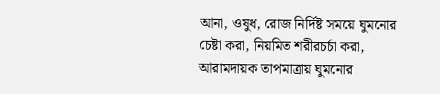আনা, ওষুধ, রোজ নির্দিষ্ট সময়ে ঘুমনোর চেষ্টা করা, নিয়মিত শরীরচর্চা করা, আরামদায়ক তাপমাত্রায় ঘুমনোর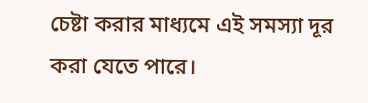চেষ্টা করার মাধ্যমে এই সমস্যা দূর করা যেতে পারে।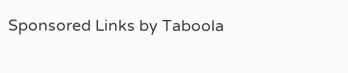Sponsored Links by Taboola